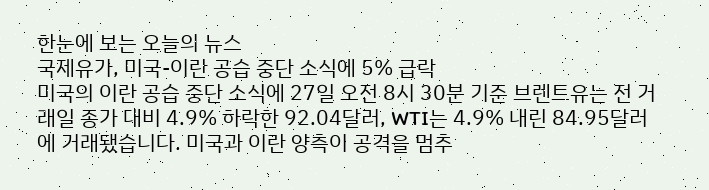한눈에 보는 오늘의 뉴스
국제유가, 미국-이란 공습 중단 소식에 5% 급락
미국의 이란 공습 중단 소식에 27일 오전 8시 30분 기준 브렌트유는 전 거래일 종가 대비 4.9% 하락한 92.04달러, WTI는 4.9% 내린 84.95달러에 거래됐습니다. 미국과 이란 양측이 공격을 멈추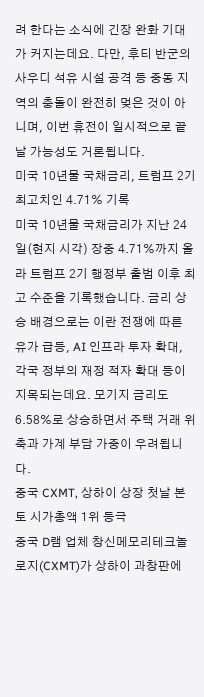려 한다는 소식에 긴장 완화 기대가 커지는데요. 다만, 후티 반군의 사우디 석유 시설 공격 등 중동 지역의 충돌이 완전히 멎은 것이 아니며, 이번 휴전이 일시적으로 끝날 가능성도 거론됩니다.
미국 10년물 국채금리, 트럼프 2기 최고치인 4.71% 기록
미국 10년물 국채금리가 지난 24일(현지 시각) 장중 4.71%까지 올라 트럼프 2기 행정부 출범 이후 최고 수준을 기록했습니다. 금리 상승 배경으로는 이란 전쟁에 따른 유가 급등, AI 인프라 투자 확대, 각국 정부의 재정 적자 확대 등이 지목되는데요. 모기지 금리도 6.58%로 상승하면서 주택 거래 위축과 가계 부담 가중이 우려됩니다.
중국 CXMT, 상하이 상장 첫날 본토 시가총액 1위 등극
중국 D램 업체 창신메모리테크놀로지(CXMT)가 상하이 과창판에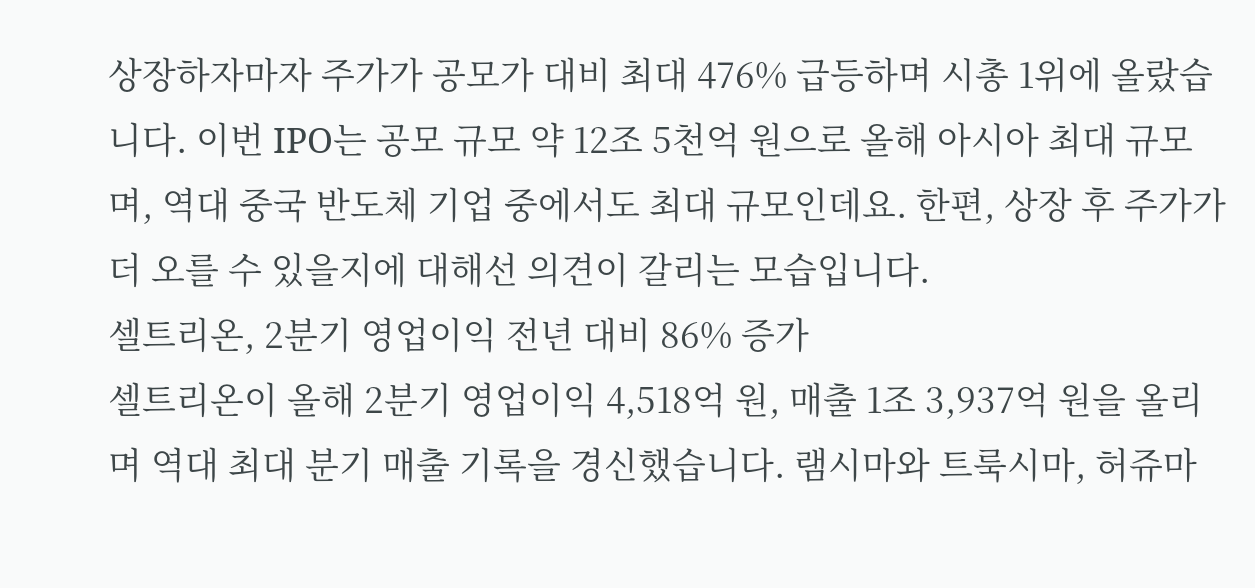상장하자마자 주가가 공모가 대비 최대 476% 급등하며 시총 1위에 올랐습니다. 이번 IPO는 공모 규모 약 12조 5천억 원으로 올해 아시아 최대 규모며, 역대 중국 반도체 기업 중에서도 최대 규모인데요. 한편, 상장 후 주가가 더 오를 수 있을지에 대해선 의견이 갈리는 모습입니다.
셀트리온, 2분기 영업이익 전년 대비 86% 증가
셀트리온이 올해 2분기 영업이익 4,518억 원, 매출 1조 3,937억 원을 올리며 역대 최대 분기 매출 기록을 경신했습니다. 램시마와 트룩시마, 허쥬마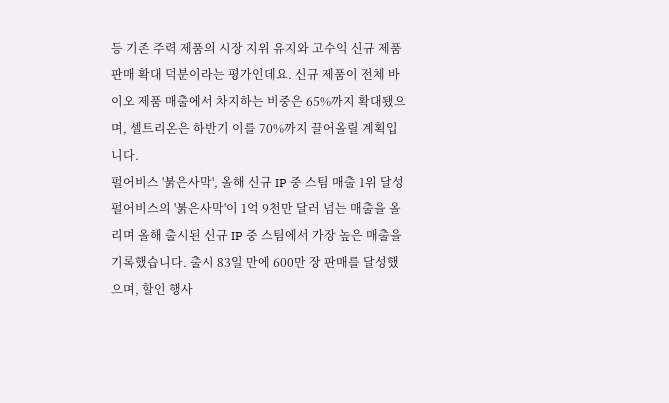등 기존 주력 제품의 시장 지위 유지와 고수익 신규 제품 판매 확대 덕분이라는 평가인데요. 신규 제품이 전체 바이오 제품 매출에서 차지하는 비중은 65%까지 확대됐으며, 셀트리온은 하반기 이를 70%까지 끌어올릴 계획입니다.
펄어비스 '붉은사막', 올해 신규 IP 중 스팀 매출 1위 달성
펄어비스의 '붉은사막'이 1억 9천만 달러 넘는 매출을 올리며 올해 출시된 신규 IP 중 스팀에서 가장 높은 매출을 기록했습니다. 출시 83일 만에 600만 장 판매를 달성했으며, 할인 행사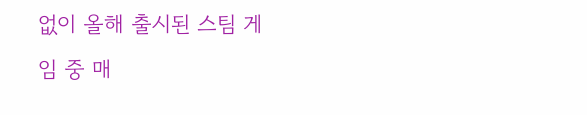없이 올해 출시된 스팀 게임 중 매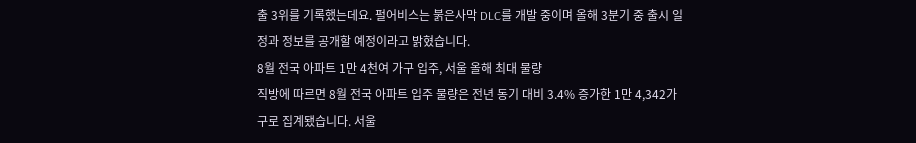출 3위를 기록했는데요. 펄어비스는 붉은사막 DLC를 개발 중이며 올해 3분기 중 출시 일정과 정보를 공개할 예정이라고 밝혔습니다.
8월 전국 아파트 1만 4천여 가구 입주, 서울 올해 최대 물량
직방에 따르면 8월 전국 아파트 입주 물량은 전년 동기 대비 3.4% 증가한 1만 4,342가구로 집계됐습니다. 서울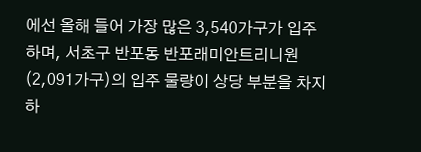에선 올해 들어 가장 많은 3,540가구가 입주하며, 서초구 반포동 반포래미안트리니원(2,091가구)의 입주 물량이 상당 부분을 차지하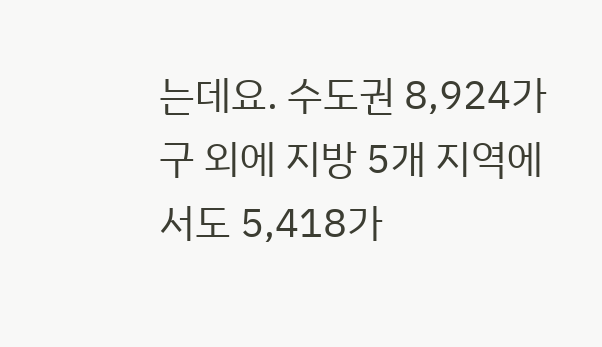는데요. 수도권 8,924가구 외에 지방 5개 지역에서도 5,418가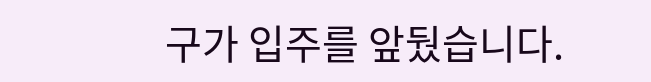구가 입주를 앞뒀습니다.